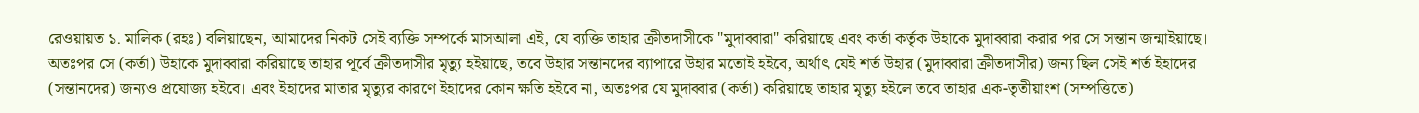রেওয়ায়ত ১. মালিক (রহঃ) বলিয়াছেন, আমাদের নিকট সেই ব্যক্তি সম্পর্কে মাসআলা এই, যে ব্যক্তি তাহার ক্রীতদাসীকে "মুদাব্বারা" করিয়াছে এবং কর্তা কর্তৃক উহাকে মুদাব্বারা করার পর সে সন্তান জন্মাইয়াছে। অতঃপর সে (কর্তা) উহাকে মুদাব্বারা করিয়াছে তাহার পূর্বে ক্রীতদাসীর মৃত্যু হইয়াছে, তবে উহার সন্তানদের ব্যাপারে উহার মতোই হইবে, অর্থাৎ যেই শর্ত উহার (মুদাব্বারা ক্রীতদাসীর) জন্য ছিল সেই শর্ত ইহাদের (সন্তানদের) জন্যও প্রযোজ্য হইবে। এবং ইহাদের মাতার মৃত্যুর কারণে ইহাদের কোন ক্ষতি হইবে না, অতঃপর যে মুদাব্বার (কর্তা) করিয়াছে তাহার মৃত্যু হইলে তবে তাহার এক-তৃতীয়াংশ (সম্পত্তিতে)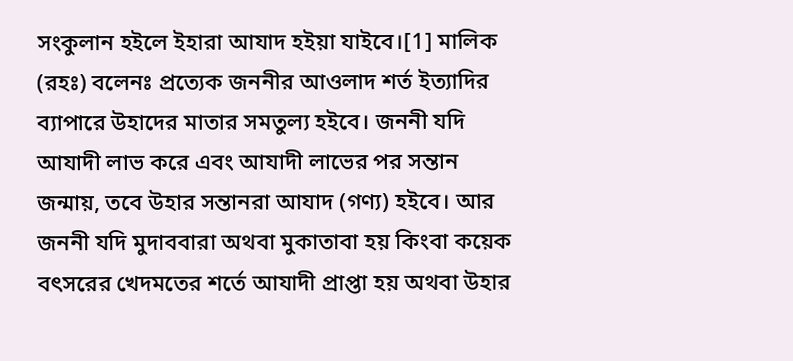সংকুলান হইলে ইহারা আযাদ হইয়া যাইবে।[1] মালিক (রহঃ) বলেনঃ প্রত্যেক জননীর আওলাদ শর্ত ইত্যাদির ব্যাপারে উহাদের মাতার সমতুল্য হইবে। জননী যদি আযাদী লাভ করে এবং আযাদী লাভের পর সন্তান জন্মায়, তবে উহার সন্তানরা আযাদ (গণ্য) হইবে। আর জননী যদি মুদাববারা অথবা মুকাতাবা হয় কিংবা কয়েক বৎসরের খেদমতের শর্তে আযাদী প্রাপ্তা হয় অথবা উহার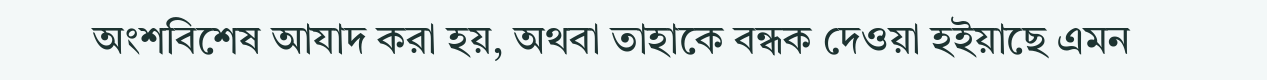অংশবিশেষ আযাদ করা হয়, অথবা তাহাকে বন্ধক দেওয়া হইয়াছে এমন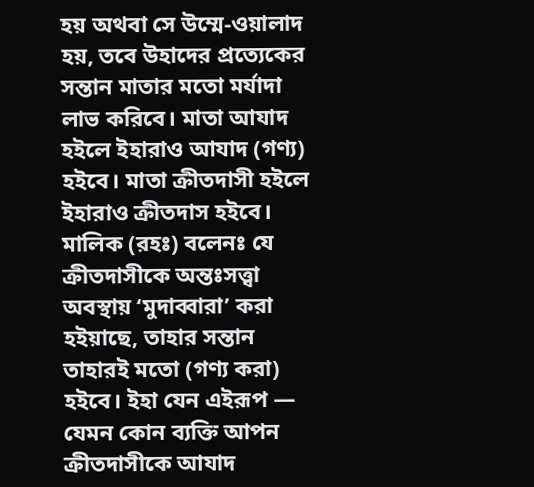হয় অথবা সে উম্মে-ওয়ালাদ হয়, তবে উহাদের প্রত্যেকের সন্তান মাতার মতো মর্যাদা লাভ করিবে। মাতা আযাদ হইলে ইহারাও আযাদ (গণ্য) হইবে। মাতা ক্রীতদাসী হইলে ইহারাও ক্রীতদাস হইবে। মালিক (রহঃ) বলেনঃ যে ক্রীতদাসীকে অন্তঃসত্ত্বা অবস্থায় ‘মুদাব্বারা’ করা হইয়াছে, তাহার সন্তান তাহারই মতো (গণ্য করা) হইবে। ইহা যেন এইরূপ — যেমন কোন ব্যক্তি আপন ক্রীতদাসীকে আযাদ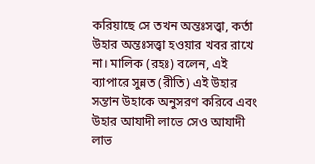করিয়াছে সে তখন অন্তঃসত্ত্বা, কর্তা উহার অন্তঃসত্ত্বা হওয়ার খবর রাখে না। মালিক (রহঃ) বলেন, এই ব্যাপারে সুন্নত (রীতি) এই উহার সন্তান উহাকে অনুসরণ করিবে এবং উহার আযাদী লাভে সেও আযাদী লাভ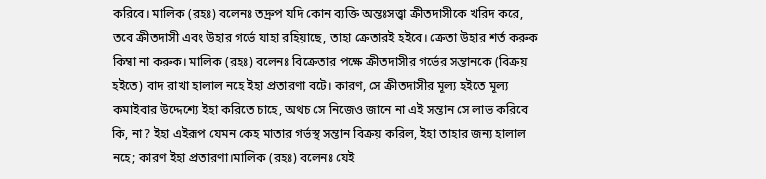করিবে। মালিক (রহঃ) বলেনঃ তদ্রুপ যদি কোন ব্যক্তি অন্তঃসত্ত্বা ক্রীতদাসীকে খরিদ করে, তবে ক্রীতদাসী এবং উহার গর্ভে যাহা রহিয়াছে, তাহা ক্রেতারই হইবে। ক্রেতা উহার শর্ত করুক কিম্বা না করুক। মালিক (রহঃ) বলেনঃ বিক্রেতার পক্ষে ক্রীতদাসীর গর্ভের সন্তানকে (বিক্রয় হইতে) বাদ রাখা হালাল নহে ইহা প্রতারণা বটে। কারণ, সে ক্রীতদাসীর মূল্য হইতে মূল্য কমাইবার উদ্দেশ্যে ইহা করিতে চাহে, অথচ সে নিজেও জানে না এই সন্তান সে লাভ করিবে কি, না? ইহা এইরূপ যেমন কেহ মাতার গর্ভস্থ সন্তান বিক্রয় করিল, ইহা তাহার জন্য হালাল নহে; কারণ ইহা প্রতারণা।মালিক (রহঃ) বলেনঃ যেই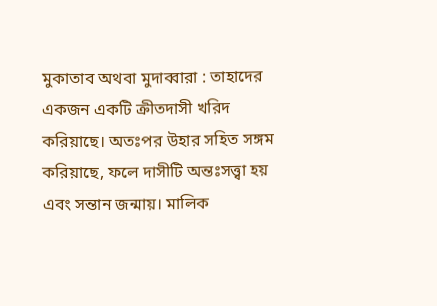মুকাতাব অথবা মুদাব্বারা : তাহাদের একজন একটি ক্রীতদাসী খরিদ করিয়াছে। অতঃপর উহার সহিত সঙ্গম করিয়াছে, ফলে দাসীটি অন্তঃসত্ত্বা হয় এবং সন্তান জন্মায়। মালিক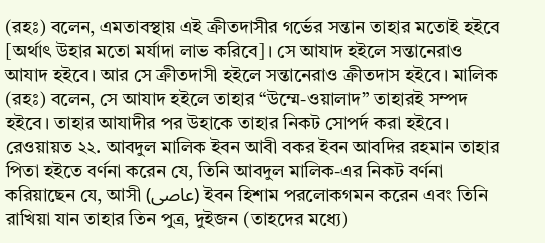(রহঃ) বলেন, এমতাবস্থায় এই ক্রীতদাসীর গর্ভের সন্তান তাহার মতোই হইবে [অর্থাৎ উহার মতো মর্যাদা লাভ করিবে]। সে আযাদ হইলে সন্তানেরাও আযাদ হইবে। আর সে ক্রীতদাসী হইলে সন্তানেরাও ক্রীতদাস হইবে। মালিক (রহঃ) বলেন, সে আযাদ হইলে তাহার “উম্মে-ওয়ালাদ” তাহারই সম্পদ হইবে। তাহার আযাদীর পর উহাকে তাহার নিকট সোপর্দ করা হইবে।
রেওয়ায়ত ২২. আবদুল মালিক ইবন আবী বকর ইবন আবদির রহমান তাহার পিতা হইতে বর্ণনা করেন যে, তিনি আবদুল মালিক-এর নিকট বর্ণনা করিয়াছেন যে, আসী (عاصى) ইবন হিশাম পরলোকগমন করেন এবং তিনি রাখিয়া যান তাহার তিন পুত্র, দুইজন (তাহদের মধ্যে)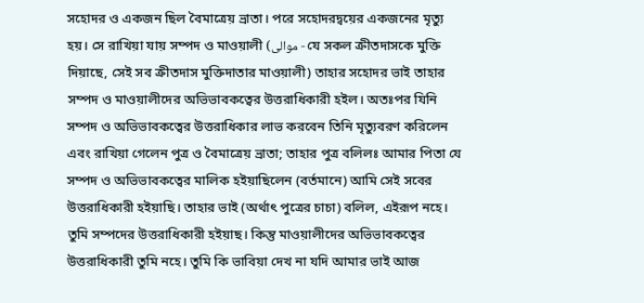সহোদর ও একজন ছিল বৈমাত্রেয় ভ্রাতা। পরে সহোদরদ্বয়ের একজনের মৃত্যু হয়। সে রাখিয়া যায় সম্পদ ও মাওয়ালী (موالى - যে সকল ক্রীতদাসকে মুক্তি দিয়াছে, সেই সব ক্রীতদাস মুক্তিদাতার মাওয়ালী) তাহার সহোদর ভাই তাহার সম্পদ ও মাওয়ালীদের অভিভাবকত্বের উত্তরাধিকারী হইল। অতঃপর যিনি সম্পদ ও অভিভাবকত্বের উত্তরাধিকার লাভ করবেন তিনি মৃত্যুবরণ করিলেন এবং রাখিয়া গেলেন পুত্র ও বৈমাত্রেয় ভ্রাতা; তাহার পুত্র বলিলঃ আমার পিতা যে সম্পদ ও অভিভাবকত্বের মালিক হইয়াছিলেন (বর্তমানে) আমি সেই সবের উত্তরাধিকারী হইয়াছি। তাহার ভাই (অর্থাৎ পুত্রের চাচা) বলিল, এইরূপ নহে। তুমি সম্পদের উত্তরাধিকারী হইয়াছ। কিন্তু মাওয়ালীদের অভিভাবকত্বের উত্তরাধিকারী তুমি নহে। তুমি কি ভাবিয়া দেখ না যদি আমার ভাই আজ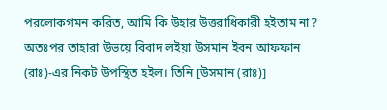পরলোকগমন করিত, আমি কি উহার উত্তরাধিকারী হইতাম না? অতঃপর তাহারা উভয়ে বিবাদ লইয়া উসমান ইবন আফফান (রাঃ)-এর নিকট উপস্থিত হইল। তিনি [উসমান (রাঃ)]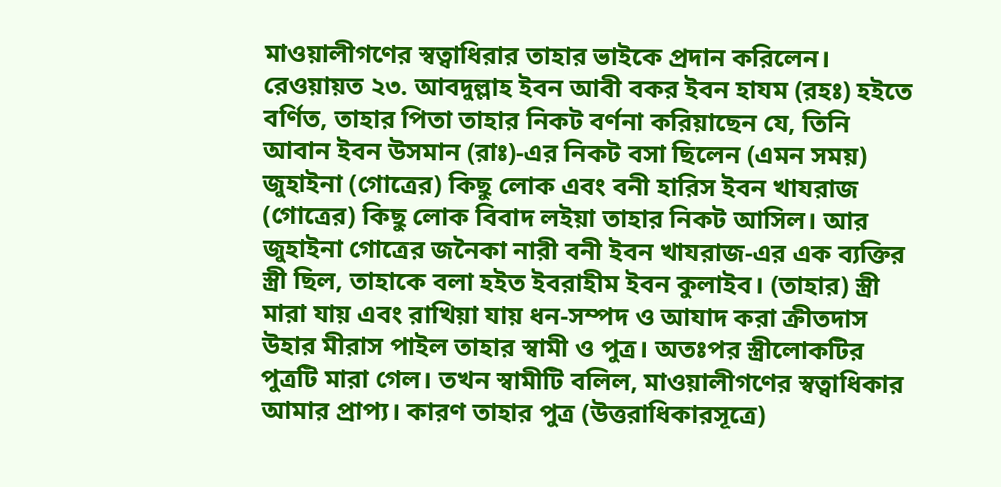মাওয়ালীগণের স্বত্বাধিরার তাহার ভাইকে প্রদান করিলেন।
রেওয়ায়ত ২৩. আবদুল্লাহ ইবন আবী বকর ইবন হাযম (রহঃ) হইতে বর্ণিত, তাহার পিতা তাহার নিকট বর্ণনা করিয়াছেন যে, তিনি আবান ইবন উসমান (রাঃ)-এর নিকট বসা ছিলেন (এমন সময়) জুহাইনা (গোত্রের) কিছু লোক এবং বনী হারিস ইবন খাযরাজ (গোত্রের) কিছু লোক বিবাদ লইয়া তাহার নিকট আসিল। আর জুহাইনা গোত্রের জনৈকা নারী বনী ইবন খাযরাজ-এর এক ব্যক্তির স্ত্রী ছিল, তাহাকে বলা হইত ইবরাহীম ইবন কুলাইব। (তাহার) স্ত্রী মারা যায় এবং রাখিয়া যায় ধন-সম্পদ ও আযাদ করা ক্রীতদাস উহার মীরাস পাইল তাহার স্বামী ও পুত্র। অতঃপর স্ত্রীলোকটির পুত্রটি মারা গেল। তখন স্বামীটি বলিল, মাওয়ালীগণের স্বত্বাধিকার আমার প্রাপ্য। কারণ তাহার পুত্র (উত্তরাধিকারসূত্রে)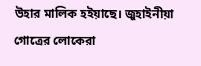উহার মালিক হইয়াছে। জুহাইনীয়া গোত্রের লোকেরা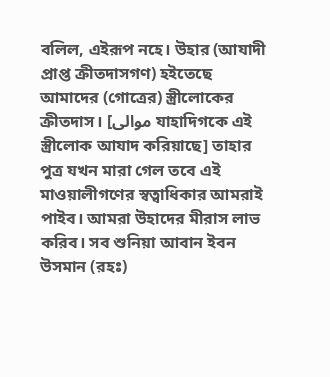বলিল, এইরূপ নহে। উহার (আযাদী প্রাপ্ত ক্রীতদাসগণ) হইতেছে আমাদের (গোত্রের) স্ত্রীলোকের ক্রীতদাস। [موالى যাহাদিগকে এই স্ত্রীলোক আযাদ করিয়াছে] তাহার পুত্র যখন মারা গেল তবে এই মাওয়ালীগণের স্বত্বাধিকার আমরাই পাইব। আমরা উহাদের মীরাস লাভ করিব। সব শুনিয়া আবান ইবন উসমান (রহঃ)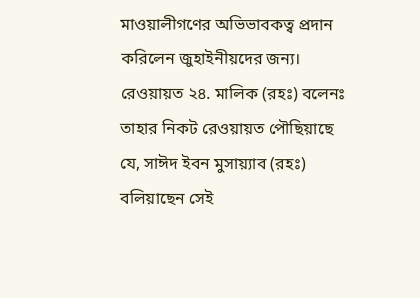মাওয়ালীগণের অভিভাবকত্ব প্রদান করিলেন জুহাইনীয়দের জন্য।
রেওয়ায়ত ২৪. মালিক (রহঃ) বলেনঃ তাহার নিকট রেওয়ায়ত পৌছিয়াছে যে, সাঈদ ইবন মুসায়্যাব (রহঃ) বলিয়াছেন সেই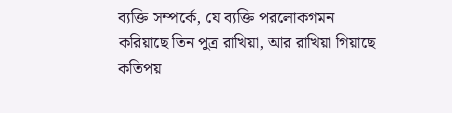ব্যক্তি সম্পর্কে, যে ব্যক্তি পরলোকগমন করিয়াছে তিন পুত্র রাখিয়া, আর রাখিয়া গিয়াছে কতিপয়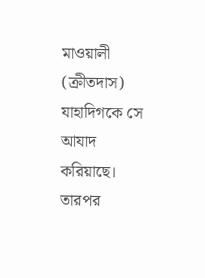মাওয়ালী (ক্রীতদাস) যাহাদিগকে সে আযাদ করিয়াছে। তারপর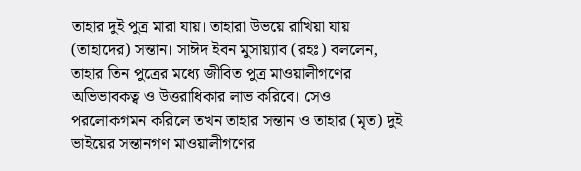তাহার দুই পুত্র মারা যায়। তাহারা উভয়ে রাখিয়া যায় (তাহাদের) সন্তান। সাঈদ ইবন মুসায়্যাব (রহঃ) বললেন, তাহার তিন পুত্রের মধ্যে জীবিত পুত্র মাওয়ালীগণের অভিভাবকত্ব ও উত্তরাধিকার লাভ করিবে। সেও পরলোকগমন করিলে তখন তাহার সন্তান ও তাহার (মৃত) দুই ভাইয়ের সন্তানগণ মাওয়ালীগণের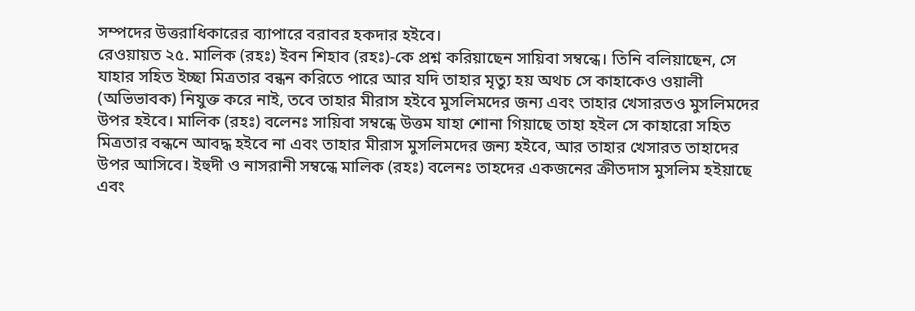সম্পদের উত্তরাধিকারের ব্যাপারে বরাবর হকদার হইবে।
রেওয়ায়ত ২৫. মালিক (রহঃ) ইবন শিহাব (রহঃ)-কে প্রশ্ন করিয়াছেন সায়িবা সম্বন্ধে। তিনি বলিয়াছেন, সে যাহার সহিত ইচ্ছা মিত্রতার বন্ধন করিতে পারে আর যদি তাহার মৃত্যু হয় অথচ সে কাহাকেও ওয়ালী (অভিভাবক) নিযুক্ত করে নাই, তবে তাহার মীরাস হইবে মুসলিমদের জন্য এবং তাহার খেসারতও মুসলিমদের উপর হইবে। মালিক (রহঃ) বলেনঃ সায়িবা সম্বন্ধে উত্তম যাহা শোনা গিয়াছে তাহা হইল সে কাহারো সহিত মিত্রতার বন্ধনে আবদ্ধ হইবে না এবং তাহার মীরাস মুসলিমদের জন্য হইবে, আর তাহার খেসারত তাহাদের উপর আসিবে। ইহুদী ও নাসরানী সম্বন্ধে মালিক (রহঃ) বলেনঃ তাহদের একজনের ক্রীতদাস মুসলিম হইয়াছে এবং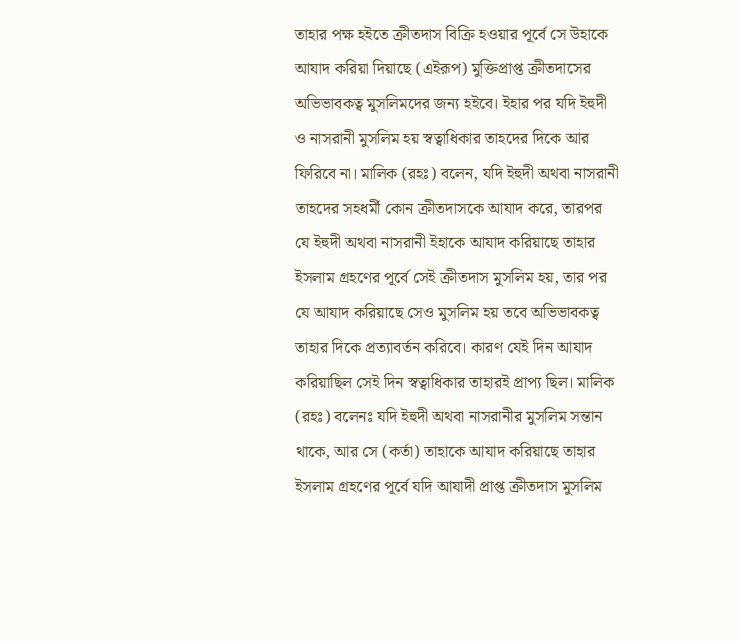তাহার পক্ষ হইতে ক্রীতদাস বিক্রি হওয়ার পূর্বে সে উহাকে আযাদ করিয়া দিয়াছে (এইরূপ) মুক্তিপ্রাপ্ত ক্রীতদাসের অভিভাবকত্ব মুসলিমদের জন্য হইবে। ইহার পর যদি ইহুদী ও নাসরানী মুসলিম হয় স্বত্বাধিকার তাহদের দিকে আর ফিরিবে না। মালিক (রহঃ) বলেন, যদি ইহুদী অথবা নাসরানী তাহদের সহধর্মী কোন ক্রীতদাসকে আযাদ করে, তারপর যে ইহুদী অথবা নাসরানী ইহাকে আযাদ করিয়াছে তাহার ইসলাম গ্রহণের পূর্বে সেই ক্রীতদাস মুসলিম হয়, তার পর যে আযাদ করিয়াছে সেও মুসলিম হয় তবে অভিভাবকত্ব তাহার দিকে প্রত্যাবর্তন করিবে। কারণ যেই দিন আযাদ করিয়াছিল সেই দিন স্বত্বাধিকার তাহারই প্রাপ্য ছিল। মালিক (রহঃ) বলেনঃ যদি ইহুদী অথবা নাসরানীর মুসলিম সন্তান থাকে, আর সে (কর্তা) তাহাকে আযাদ করিয়াছে তাহার ইসলাম গ্রহণের পূর্বে যদি আযাদী প্রাপ্ত ক্রীতদাস মুসলিম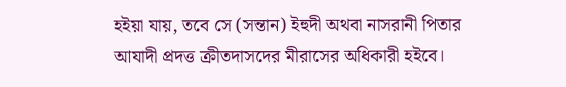হইয়া যায়, তবে সে (সন্তান) ইহুদী অথবা নাসরানী পিতার আযাদী প্রদত্ত ক্রীতদাসদের মীরাসের অধিকারী হইবে।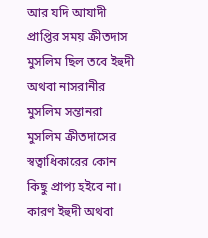আর যদি আযাদী প্রাপ্তির সময় ক্রীতদাস মুসলিম ছিল তবে ইহুদী অথবা নাসরানীর মুসলিম সন্তানরা মুসলিম ক্রীতদাসের স্বত্বাধিকারের কোন কিছু প্রাপ্য হইবে না। কারণ ইহুদী অথবা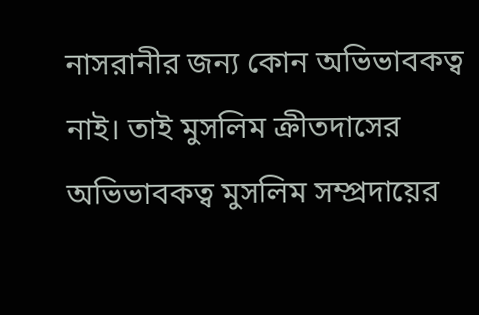নাসরানীর জন্য কোন অভিভাবকত্ব নাই। তাই মুসলিম ক্রীতদাসের অভিভাবকত্ব মুসলিম সম্প্রদায়ের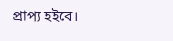প্রাপ্য হইবে।